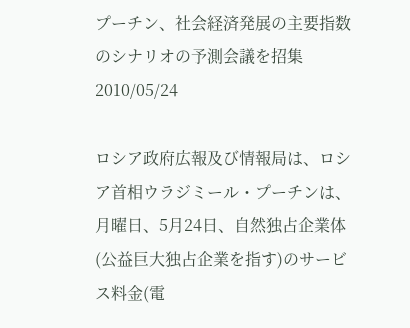プーチン、社会経済発展の主要指数のシナリオの予測会議を招集
2010/05/24

ロシア政府広報及び情報局は、ロシア首相ウラジミール・プーチンは、月曜日、5月24日、自然独占企業体(公益巨大独占企業を指す)のサービス料金(電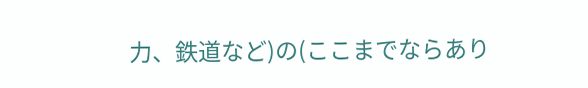力、鉄道など)の(ここまでならあり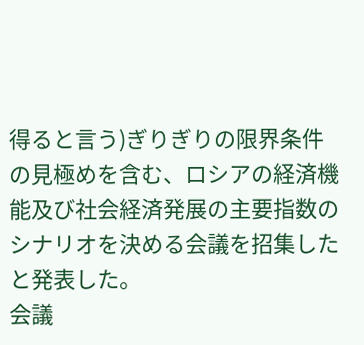得ると言う)ぎりぎりの限界条件の見極めを含む、ロシアの経済機能及び社会経済発展の主要指数のシナリオを決める会議を招集したと発表した。
会議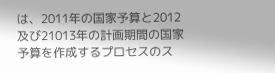は、2011年の国家予算と2012及び21013年の計画期間の国家予算を作成するプロセスのス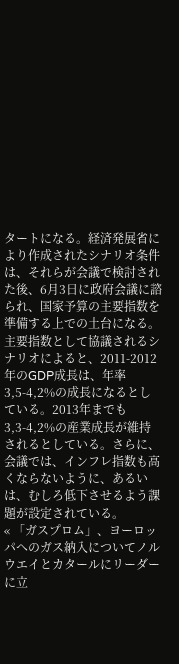タートになる。経済発展省により作成されたシナリオ条件は、それらが会議で検討された後、6月3日に政府会議に諮られ、国家予算の主要指数を準備する上での土台になる。
主要指数として協議されるシナリオによると、2011-2012年のGDP成長は、年率3,5-4,2%の成長になるとしている。2013年までも3,3-4,2%の産業成長が維持されるとしている。さらに、会議では、インフレ指数も高くならないように、あるいは、むしろ低下させるよう課題が設定されている。
« 「ガスプロム」、ヨーロッパへのガス納入についてノルウエイとカタールにリーダーに立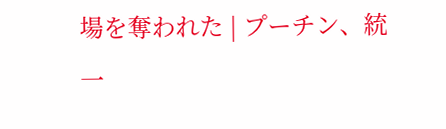場を奪われた | プーチン、統一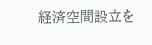経済空間設立を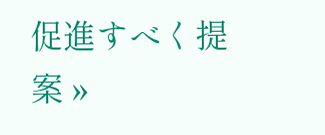促進すべく提案 »